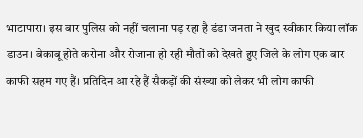भाटापारा। इस बार पुलिस को नहीं चलाना पड़ रहा है डंडा जनता ने खुद स्वीकार किया लॉक डाउन। बेकाबू होते करोना और रोजाना हो रही मौतों को देखते हुए जिले के लोग एक बार काफी सहम गए हैं। प्रतिदिन आ रहे हैं सैकड़ों की संख्या को लेकर भी लोग काफी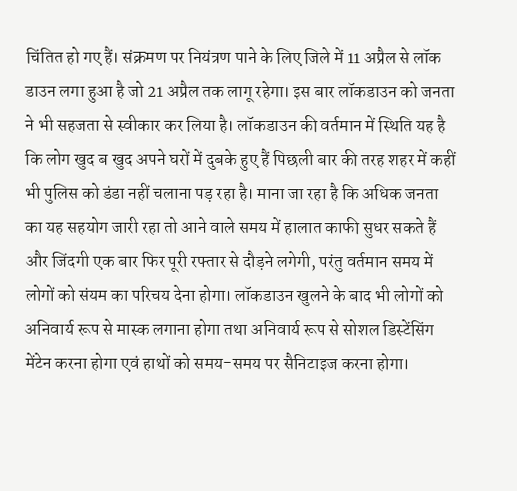चिंतित हो गए हैं। संक्रमण पर नियंत्रण पाने के लिए जिले में 11 अप्रैल से लॉक डाउन लगा हुआ है जो 21 अप्रैल तक लागू रहेगा। इस बार लॉकडाउन को जनता ने भी सहजता से स्वीकार कर लिया है। लॉकडाउन की वर्तमान में स्थिति यह है कि लोग खुद ब खुद अपने घरों में दुबके हुए हैं पिछली बार की तरह शहर में कहीं भी पुलिस को डंडा नहीं चलाना पड़ रहा है। माना जा रहा है कि अधिक जनता का यह सहयोग जारी रहा तो आने वाले समय में हालात काफी सुधर सकते हैं और जिंदगी एक बार फिर पूरी रफ्तार से दौड़ने लगेगी, परंतु वर्तमान समय में लोगों को संयम का परिचय देना होगा। लॉकडाउन खुलने के बाद भी लोगों को अनिवार्य रूप से मास्क लगाना होगा तथा अनिवार्य रूप से सोशल डिस्टेंसिंग मेंटेन करना होगा एवं हाथों को समय-समय पर सैनिटाइज करना होगा।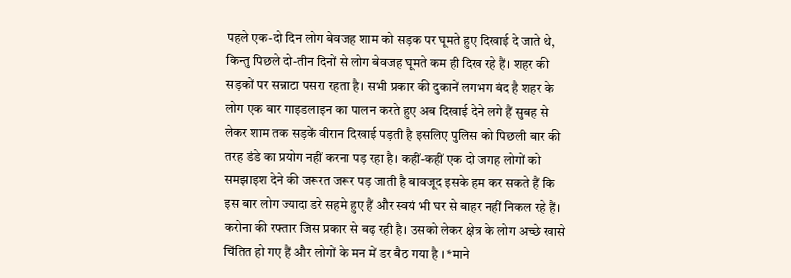पहले एक-दो दिन लोग बेवजह शाम को सड़क पर घूमते हुए दिखाई दे जाते थे, किन्तु पिछले दो-तीन दिनों से लोग बेवजह घूमते कम ही दिख रहे हैं। शहर की सड़कों पर सन्नाटा पसरा रहता है। सभी प्रकार की दुकानें लगभग बंद है शहर के लोग एक बार गाइडलाइन का पालन करते हुए अब दिखाई देने लगे हैं सुबह से लेकर शाम तक सड़कें वीरान दिखाई पड़ती है इसलिए पुलिस को पिछली बार की तरह डंडे का प्रयोग नहीं करना पड़ रहा है। कहीं-कहीं एक दो जगह लोगों को समझाइश देने की जरूरत जरूर पड़ जाती है बावजूद इसके हम कर सकते हैं कि इस बार लोग ज्यादा डरे सहमे हुए हैं और स्वयं भी घर से बाहर नहीं निकल रहे हैं। करोना की रफ्तार जिस प्रकार से बढ़ रही है। उसको लेकर क्षेत्र के लोग अच्छे खासे चिंतित हो गए हैं और लोगों के मन में डर बैठ गया है । *माने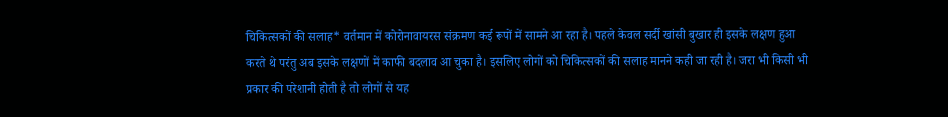चिकित्सकों की सलाह* वर्तमान में कोरोनावायरस संक्रमण कई रूपों में सामने आ रहा है। पहले केवल सर्दी खांसी बुखार ही इसके लक्षण हुआ करते थे परंतु अब इसके लक्षणों में काफी बदलाव आ चुका है। इसलिए लोगों को चिकित्सकों की सलाह मानने कही जा रही है। जरा भी किसी भी प्रकार की परेशानी होती है तो लोगों से यह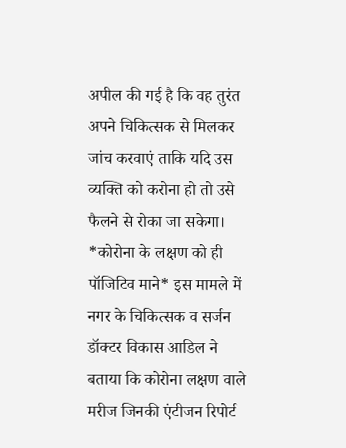अपील की गई है कि वह तुरंत अपने चिकित्सक से मिलकर जांच करवाएं ताकि यदि उस व्यक्ति को करोना हो तो उसे फैलने से रोका जा सकेगा। *कोरोना के लक्षण को ही पॉजिटिव माने* इस मामले में नगर के चिकित्सक व सर्जन डॉक्टर विकास आडिल ने बताया कि कोरोना लक्षण वाले मरीज जिनकी एंटीजन रिपोर्ट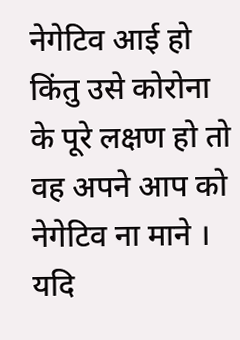नेगेटिव आई हो किंतु उसे कोरोना के पूरे लक्षण हो तो वह अपने आप को नेगेटिव ना माने । यदि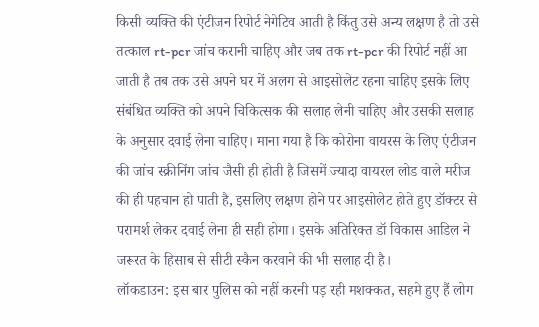किसी व्यक्ति की एंटीजन रिपोर्ट नेगेटिव आती है किंतु उसे अन्य लक्षण है तो उसे तत्काल rt-pcr जांच करानी चाहिए और जब तक rt-pcr की रिपोर्ट नहीं आ जाती है तब तक उसे अपने घर में अलग से आइसोलेट रहना चाहिए इसके लिए संबंधित व्यक्ति को अपने चिकित्सक की सलाह लेनी चाहिए और उसकी सलाह के अनुसार दवाई लेना चाहिए। माना गया है कि कोरोना वायरस के लिए एंटीजन की जांच स्क्रीनिंग जांच जैसी ही होती है जिसमें ज्यादा वायरल लोड वाले मरीज की ही पहचान हो पाती है, इसलिए लक्षण होने पर आइसोलेट होते हुए डॉक्टर से परामर्श लेकर दवाई लेना ही सही होगा। इसके अतिरिक्त डॉ विकास आडिल ने जरूरत के हिसाब से सीटी स्कैन करवाने की भी सलाह दी है।
लॉकडाउन: इस बार पुलिस को नहीं करनी पड़ रही मशक्कत, सहमे हुए हैं लोग